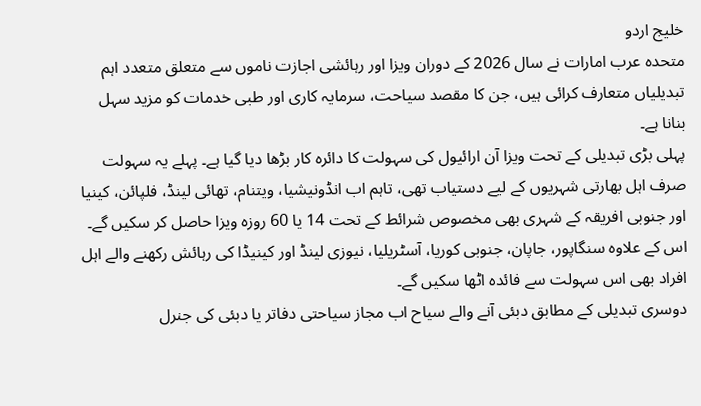خلیج اردو
متحدہ عرب امارات نے سال 2026 کے دوران ویزا اور رہائشی اجازت ناموں سے متعلق متعدد اہم تبدیلیاں متعارف کرائی ہیں، جن کا مقصد سیاحت، سرمایہ کاری اور طبی خدمات کو مزید سہل بنانا ہے۔
پہلی بڑی تبدیلی کے تحت ویزا آن ارائیول کی سہولت کا دائرہ کار بڑھا دیا گیا ہے۔ پہلے یہ سہولت صرف اہل بھارتی شہریوں کے لیے دستیاب تھی، تاہم اب انڈونیشیا، ویتنام، تھائی لینڈ، فلپائن، کینیا اور جنوبی افریقہ کے شہری بھی مخصوص شرائط کے تحت 14 یا 60 روزہ ویزا حاصل کر سکیں گے۔ اس کے علاوہ سنگاپور، جاپان، جنوبی کوریا، آسٹریلیا، نیوزی لینڈ اور کینیڈا کی رہائش رکھنے والے اہل افراد بھی اس سہولت سے فائدہ اٹھا سکیں گے۔
دوسری تبدیلی کے مطابق دبئی آنے والے سیاح اب مجاز سیاحتی دفاتر یا دبئی کی جنرل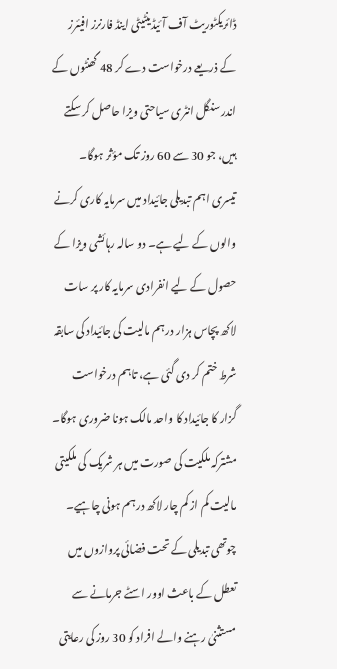ڈائریکٹوریٹ آف آئیڈینٹیٹی اینڈ فارنرز افیئرز کے ذریعے درخواست دے کر 48 گھنٹوں کے اندر سنگل انٹری سیاحتی ویزا حاصل کر سکتے ہیں، جو 30 سے 60 روز تک مؤثر ہوگا۔
تیسری اہم تبدیلی جائیداد میں سرمایہ کاری کرنے والوں کے لیے ہے۔ دو سالہ رہائشی ویزا کے حصول کے لیے انفرادی سرمایہ کار پر سات لاکھ پچاس ہزار درہم مالیت کی جائیداد کی سابقہ شرط ختم کر دی گئی ہے، تاہم درخواست گزار کا جائیداد کا واحد مالک ہونا ضروری ہوگا۔ مشترکہ ملکیت کی صورت میں ہر شریک کی ملکیتی مالیت کم از کم چار لاکھ درہم ہونی چاہیے۔
چوتھی تبدیلی کے تحت فضائی پروازوں میں تعطل کے باعث اوور اسٹے جرمانے سے مستثنیٰ رہنے والے افراد کو 30 روز کی رعایتی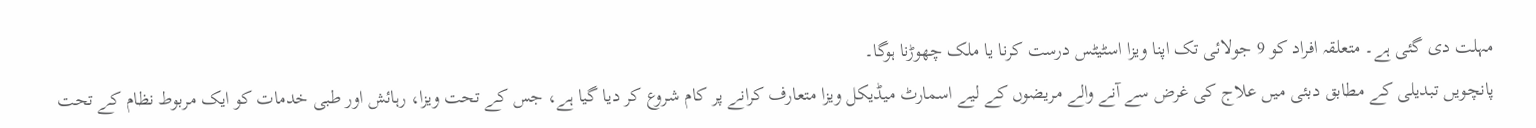مہلت دی گئی ہے۔ متعلقہ افراد کو 9 جولائی تک اپنا ویزا اسٹیٹس درست کرنا یا ملک چھوڑنا ہوگا۔
پانچویں تبدیلی کے مطابق دبئی میں علاج کی غرض سے آنے والے مریضوں کے لیے اسمارٹ میڈیکل ویزا متعارف کرانے پر کام شروع کر دیا گیا ہے، جس کے تحت ویزا، رہائش اور طبی خدمات کو ایک مربوط نظام کے تحت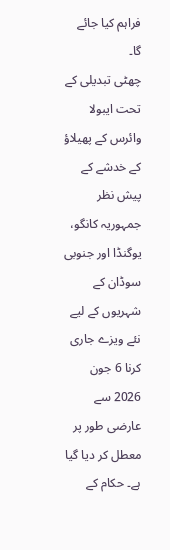فراہم کیا جائے گا۔
چھٹی تبدیلی کے تحت ایبولا وائرس کے پھیلاؤ کے خدشے کے پیش نظر جمہوریہ کانگو، یوگنڈا اور جنوبی سوڈان کے شہریوں کے لیے نئے ویزے جاری کرنا 6 جون 2026 سے عارضی طور پر معطل کر دیا گیا ہے۔ حکام کے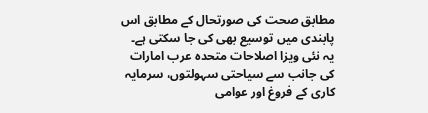مطابق صحت کی صورتحال کے مطابق اس پابندی میں توسیع بھی کی جا سکتی ہے۔
یہ نئی ویزا اصلاحات متحدہ عرب امارات کی جانب سے سیاحتی سہولتوں، سرمایہ کاری کے فروغ اور عوامی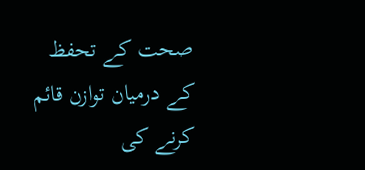صحت کے تحفظ کے درمیان توازن قائم کرنے کی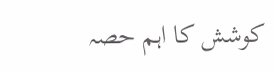کوشش کا اہم حصہ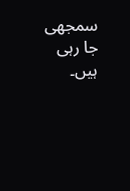سمجھی جا رہی ہیں۔